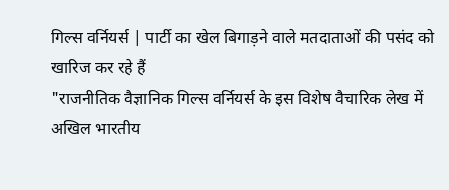गिल्स वर्नियर्स | पार्टी का खेल बिगाड़ने वाले मतदाताओं की पसंद को खारिज कर रहे हैं
"राजनीतिक वैज्ञानिक गिल्स वर्नियर्स के इस विशेष वैचारिक लेख में अखिल भारतीय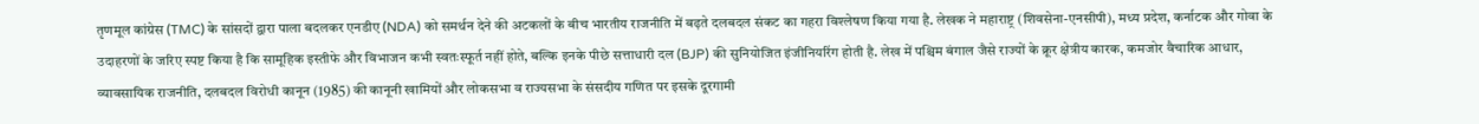तृणमूल कांग्रेस (TMC) के सांसदों द्वारा पाला बदलकर एनडीए (NDA) को समर्थन देने की अटकलों के बीच भारतीय राजनीति में बढ़ते दलबदल संकट का गहरा विश्लेषण किया गया है. लेखक ने महाराष्ट्र (शिवसेना-एनसीपी), मध्य प्रदेश, कर्नाटक और गोवा के उदाहरणों के जरिए स्पष्ट किया है कि सामूहिक इस्तीफे और विभाजन कभी स्वतःस्फूर्त नहीं होते, बल्कि इनके पीछे सत्ताधारी दल (BJP) की सुनियोजित इंजीनियरिंग होती है. लेख में पश्चिम बंगाल जैसे राज्यों के क्रूर क्षेत्रीय कारक, कमजोर वैचारिक आधार, व्यावसायिक राजनीति, दलबदल विरोधी कानून (1985) की कानूनी खामियों और लोकसभा व राज्यसभा के संसदीय गणित पर इसके दूरगामी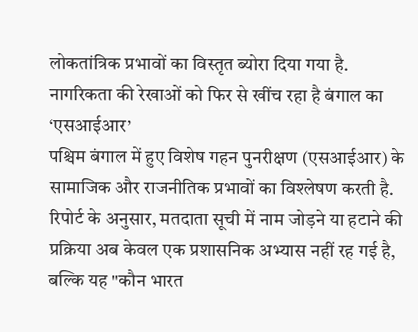लोकतांत्रिक प्रभावों का विस्तृत ब्योरा दिया गया है.
नागरिकता की रेखाओं को फिर से खींच रहा है बंगाल का ‘एसआईआर’
पश्चिम बंगाल में हुए विशेष गहन पुनरीक्षण (एसआईआर) के सामाजिक और राजनीतिक प्रभावों का विश्लेषण करती है. रिपोर्ट के अनुसार, मतदाता सूची में नाम जोड़ने या हटाने की प्रक्रिया अब केवल एक प्रशासनिक अभ्यास नहीं रह गई है, बल्कि यह "कौन भारत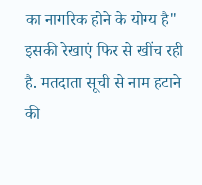का नागरिक होने के योग्य है" इसकी रेखाएं फिर से खींच रही है. मतदाता सूची से नाम हटाने की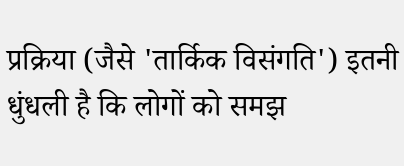प्रक्रिया (जैसे 'तार्किक विसंगति') इतनी धुंधली है कि लोगों को समझ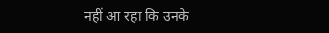नहीं आ रहा कि उनके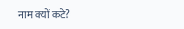नाम क्यों कटे?